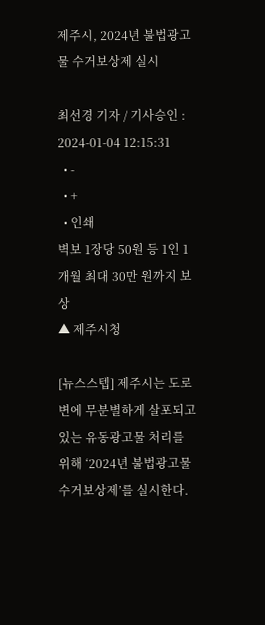제주시, 2024년 불법광고물 수거보상제 실시

최선경 기자 / 기사승인 : 2024-01-04 12:15:31
  • -
  • +
  • 인쇄
벽보 1장당 50원 등 1인 1개월 최대 30만 원까지 보상
▲ 제주시청

[뉴스스텝] 제주시는 도로변에 무분별하게 살포되고 있는 유동광고물 처리를 위해 ‘2024년 불법광고물 수거보상제’를 실시한다.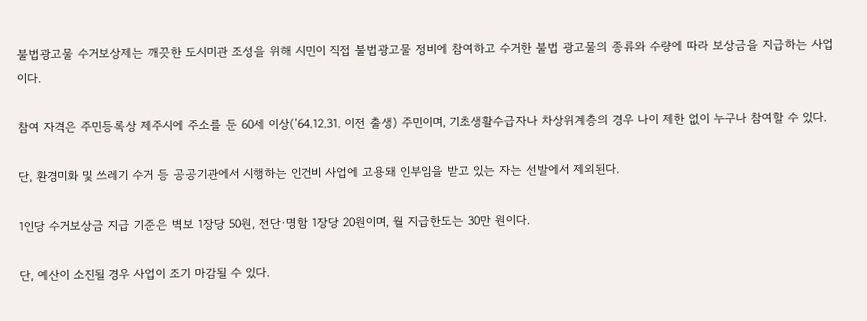불법광고물 수거보상제는 깨끗한 도시미관 조성을 위해 시민이 직접 불법광고물 정비에 참여하고 수거한 불법 광고물의 종류와 수량에 따라 보상금을 지급하는 사업이다.

참여 자격은 주민등록상 제주시에 주소를 둔 60세 이상(’64.12.31. 이전 출생) 주민이며, 기초생활수급자나 차상위계층의 경우 나이 제한 없이 누구나 참여할 수 있다.

단, 환경미화 및 쓰레기 수거 등 공공기관에서 시행하는 인건비 사업에 고용돼 인부임을 받고 있는 자는 선발에서 제외된다.

1인당 수거보상금 지급 기준은 벽보 1장당 50원, 전단·명함 1장당 20원이며, 월 지급한도는 30만 원이다.

단, 예산이 소진될 경우 사업이 조기 마감될 수 있다.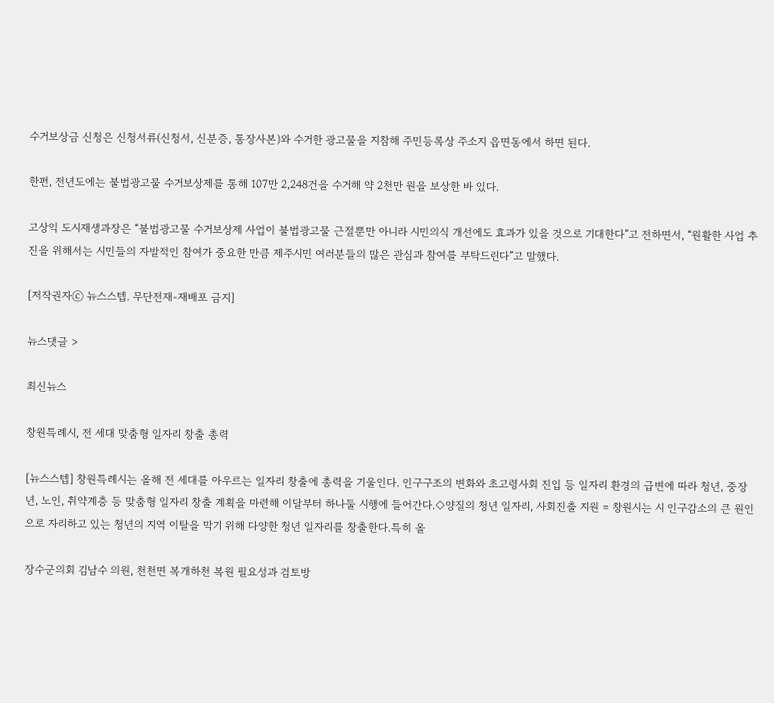수거보상금 신청은 신청서류(신청서, 신분증, 통장사본)와 수거한 광고물을 지참해 주민등록상 주소지 읍면동에서 하면 된다.

한편, 전년도에는 불법광고물 수거보상제를 통해 107만 2,248건을 수거해 약 2천만 원을 보상한 바 있다.

고상익 도시재생과장은 “불법광고물 수거보상제 사업이 불법광고물 근절뿐만 아니라 시민의식 개선에도 효과가 있을 것으로 기대한다”고 전하면서, “원활한 사업 추진을 위해서는 시민들의 자발적인 참여가 중요한 만큼 제주시민 여러분들의 많은 관심과 참여를 부탁드린다”고 말했다.

[저작권자ⓒ 뉴스스텝. 무단전재-재배포 금지]

뉴스댓글 >

최신뉴스

창원특례시, 전 세대 맞춤형 일자리 창출 총력

[뉴스스텝] 창원특례시는 올해 전 세대를 아우르는 일자리 창출에 총력을 기울인다. 인구구조의 변화와 초고령사회 진입 등 일자리 환경의 급변에 따라 청년, 중장년, 노인, 취약계층 등 맞춤형 일자리 창출 계획을 마련해 이달부터 하나둘 시행에 들어간다.◇양질의 청년 일자리, 사회진출 지원 = 창원시는 시 인구감소의 큰 원인으로 자리하고 있는 청년의 지역 이탈을 막기 위해 다양한 청년 일자리를 창출한다.특히 올

장수군의회 김남수 의원, 천천면 복개하천 복원 필요성과 검토방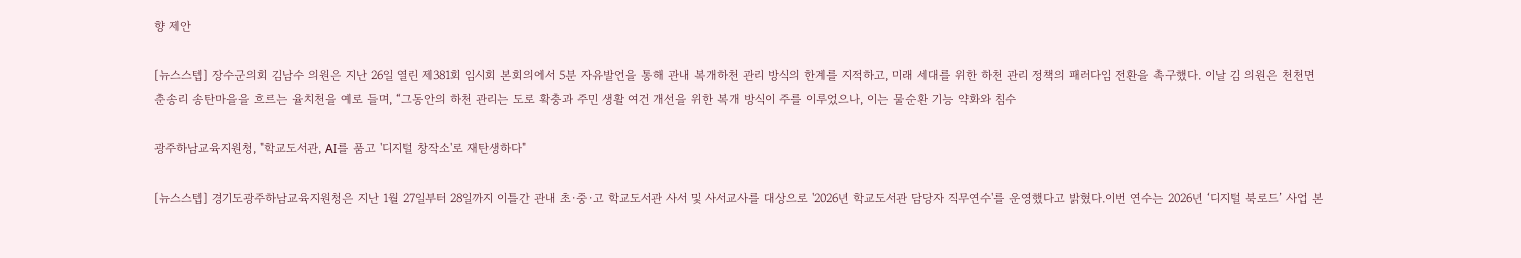향 제안

[뉴스스텝] 장수군의회 김남수 의원은 지난 26일 열린 제381회 임시회 본회의에서 5분 자유발언을 통해 관내 복개하천 관리 방식의 한계를 지적하고, 미래 세대를 위한 하천 관리 정책의 패러다임 전환을 촉구했다. 이날 김 의원은 천천면 춘송리 송탄마을을 흐르는 율치천을 예로 들며, “그동안의 하천 관리는 도로 확충과 주민 생활 여건 개선을 위한 복개 방식이 주를 이루었으나, 이는 물순환 기능 약화와 침수

광주하남교육지원청, "학교도서관, AI를 품고 '디지털 창작소'로 재탄생하다"

[뉴스스텝] 경기도광주하남교육지원청은 지난 1월 27일부터 28일까지 이틀간 관내 초·중·고 학교도서관 사서 및 사서교사를 대상으로 '2026년 학교도서관 담당자 직무연수'를 운영했다고 밝혔다.이번 연수는 2026년 ‘디지털 북로드’ 사업 본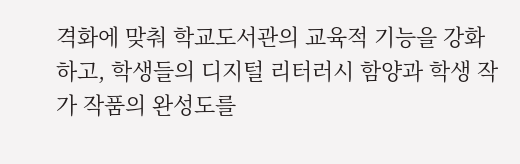격화에 맞춰 학교도서관의 교육적 기능을 강화하고, 학생들의 디지털 리터러시 함양과 학생 작가 작품의 완성도를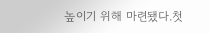높이기 위해 마련됐다.첫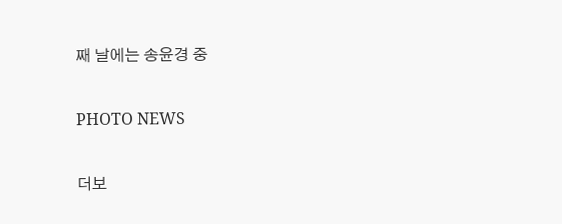째 날에는 송윤경 중

PHOTO NEWS

더보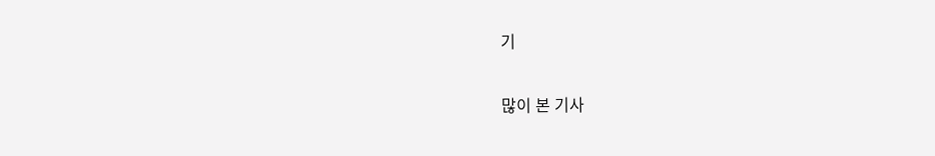기

많이 본 기사